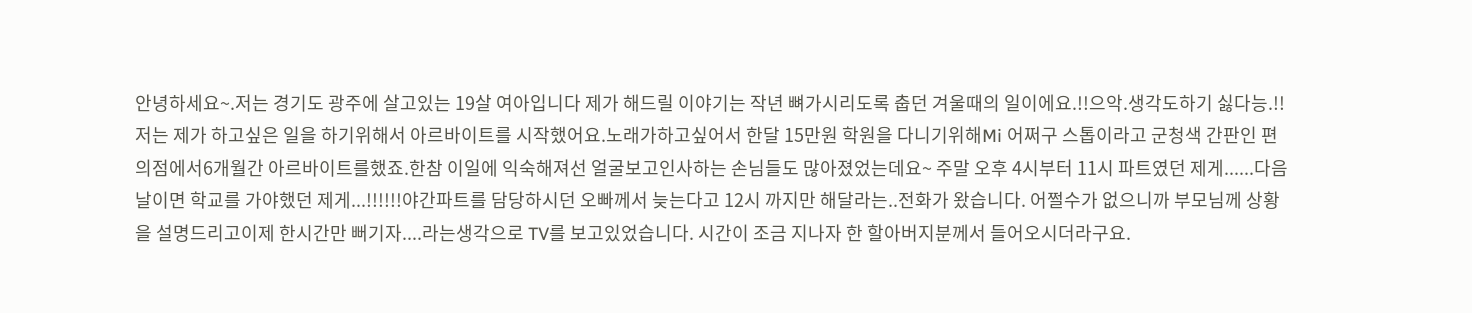안녕하세요~.저는 경기도 광주에 살고있는 19살 여아입니다 제가 해드릴 이야기는 작년 뼈가시리도록 춥던 겨울때의 일이에요.!!으악.생각도하기 싫다능.!! 저는 제가 하고싶은 일을 하기위해서 아르바이트를 시작했어요.노래가하고싶어서 한달 15만원 학원을 다니기위해Mi 어쩌구 스톱이라고 군청색 간판인 편의점에서6개월간 아르바이트를했죠.한참 이일에 익숙해져선 얼굴보고인사하는 손님들도 많아졌었는데요~ 주말 오후 4시부터 11시 파트였던 제게......다음날이면 학교를 가야했던 제게...!!!!!!야간파트를 담당하시던 오빠께서 늦는다고 12시 까지만 해달라는..전화가 왔습니다. 어쩔수가 없으니까 부모님께 상황을 설명드리고이제 한시간만 뻐기자....라는생각으로 TV를 보고있었습니다. 시간이 조금 지나자 한 할아버지분께서 들어오시더라구요.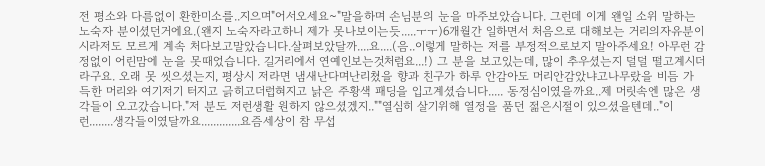전 평소와 다름없이 환한미소를..지으며"어서오세요~"말을하며 손님분의 눈을 마주보았습니다. 그런데 이게 왠일 소위 말하는 노숙자 분이셨던거에요.(왠지 노숙자라고하니 제가 못나보이는듯.....ㅜㅜ)6개월간 일하면서 처음으로 대해보는 거리의자유분이시라저도 모르게 계속 처다보고말았습니다.살펴보았달까....요....(음..이렇게 말하는 저를 부정적으로보지 말아주세요! 아무런 감정없이 어린맘에 눈을 못때었습니다. 길거리에서 연예인보는것처럼요...!) 그 분을 보고있는데, 많이 추우셨는지 덜덜 떨고계시더라구요. 오래 못 씻으셨는지, 평상시 저라면 냄새난다며난리쳤을 향과 친구가 하루 안감아도 머리안감았냐고나무랐을 비듬 가득한 머리와 여기저기 터지고 긁히고더럽혀지고 낡은 주황색 패딩을 입고계셨습니다..... 동정심이였을까요..제 머릿속엔 많은 생각들이 오고갔습니다."저 분도 저런생활 원하지 않으셨겠지..""열심히 살기위해 열정을 품던 젊은시절이 있으셨을텐데.."이런........생각들이였달까요.............요즘세상이 참 무섭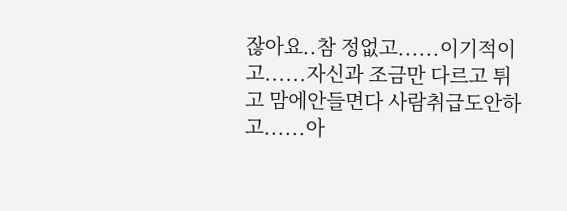잖아요..참 정없고......이기적이고......자신과 조금만 다르고 튀고 맘에안들면다 사람취급도안하고......아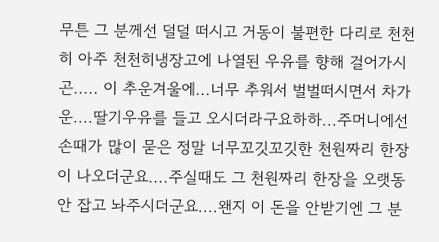무튼 그 분께선 덜덜 떠시고 거동이 불편한 다리로 천천히 아주 천천히냉장고에 나열된 우유를 향해 걸어가시곤..... 이 추운겨울에...너무 추워서 벌벌떠시면서 차가운....딸기우유를 들고 오시더라구요하하...주머니에선 손때가 많이 묻은 정말 너무꼬깃꼬깃한 천원짜리 한장이 나오더군요....주실때도 그 천원짜리 한장을 오랫동안 잡고 놔주시더군요....왠지 이 돈을 안받기엔 그 분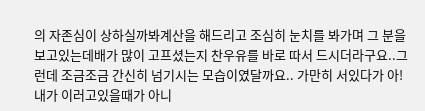의 자존심이 상하실까봐계산을 해드리고 조심히 눈치를 봐가며 그 분을 보고있는데배가 많이 고프셨는지 찬우유를 바로 따서 드시더라구요..그런데 조금조금 간신히 넘기시는 모습이였달까요.. 가만히 서있다가 아! 내가 이러고있을때가 아니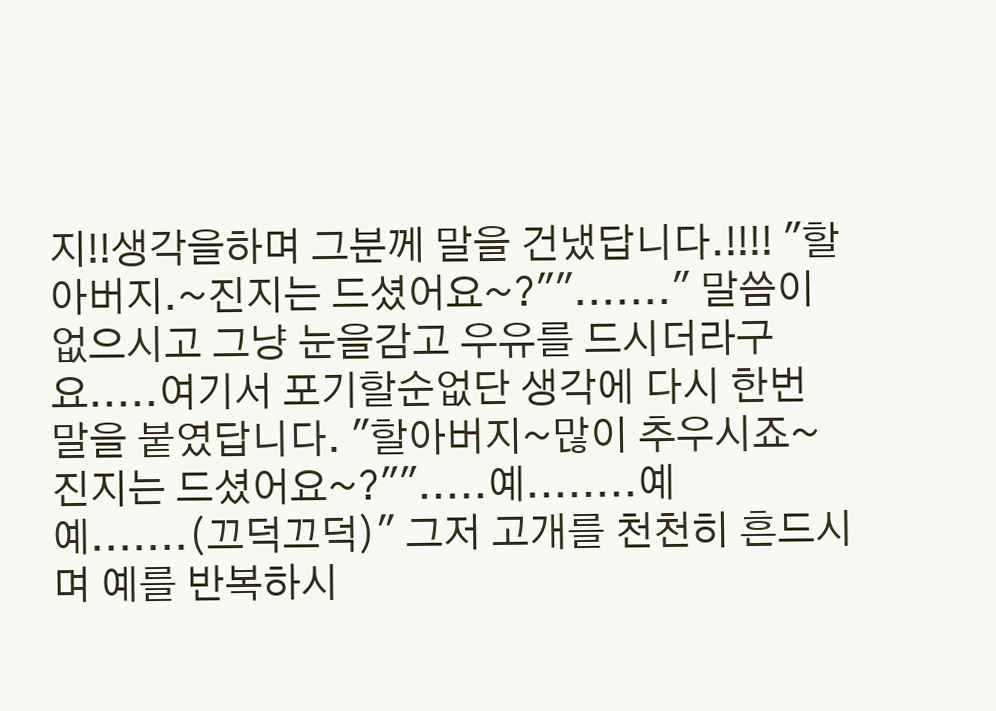지!!생각을하며 그분께 말을 건냈답니다.!!!! "할아버지.~진지는 드셨어요~?""......." 말씀이없으시고 그냥 눈을감고 우유를 드시더라구요.....여기서 포기할순없단 생각에 다시 한번 말을 붙였답니다. "할아버지~많이 추우시죠~진지는 드셨어요~?"".....예........예예.......(끄덕끄덕)" 그저 고개를 천천히 흔드시며 예를 반복하시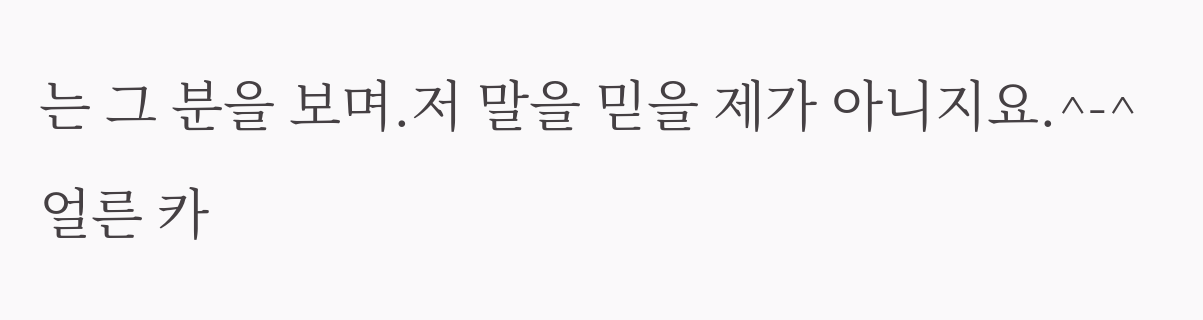는 그 분을 보며.저 말을 믿을 제가 아니지요.^-^ 얼른 카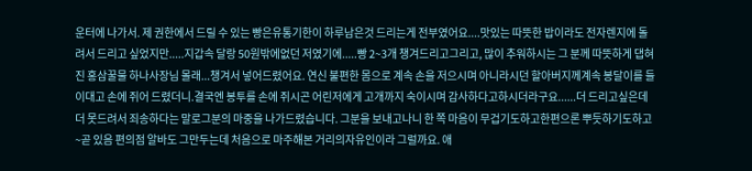운터에 나가서. 제 권한에서 드릴 수 있는 빵은유통기한이 하루남은것 드리는게 전부였어요....맛있는 따뜻한 밥이라도 전자렌지에 돌려서 드리고 싶었지만.....지갑속 달랑 50원밖에없던 저였기에.....빵 2~3개 챙겨드리고그리고, 많이 추워하시는 그 분께 따뜻하게 댑혀진 홍삼꿀물 하나사장님 몰래...챙겨서 넣어드렸어요. 연신 불편한 몸으로 계속 손을 저으시며 아니라시던 할아버지께계속 봉달이를 들이대고 손에 쥐어 드렸더니.결국엔 봉투를 손에 쥐시곤 어린저에게 고개까지 숙이시며 감사하다고하시더라구요......더 드리고싶은데 더 못드려서 죄송하다는 말로그분의 마중을 나가드렸습니다. 그분을 보내고나니 한 쪽 마음이 무겁기도하고한편으론 뿌듯하기도하고~곧 있음 편의점 알바도 그만두는데 처음으로 마주해본 거리의자유인이라 그럴까요. 애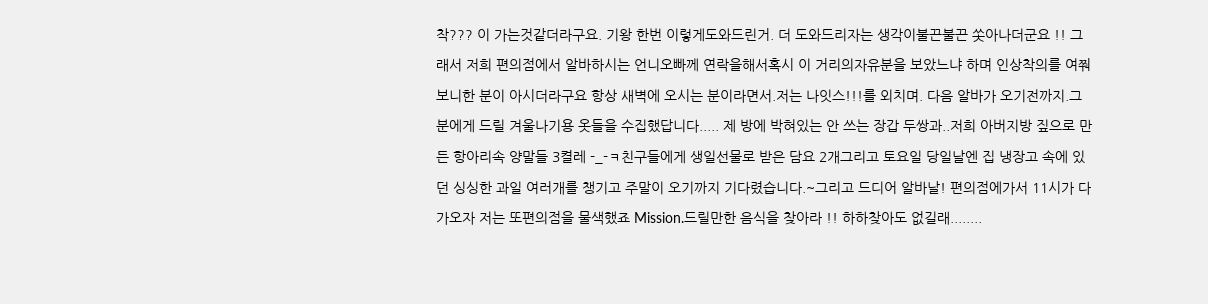착??? 이 가는것같더라구요. 기왕 한번 이렇게도와드린거. 더 도와드리자는 생각이불끈불끈 쏫아나더군요 !! 그래서 저희 편의점에서 알바하시는 언니오빠께 연락을해서혹시 이 거리의자유분을 보았느냐 하며 인상착의를 여쭤보니한 분이 아시더라구요 항상 새벽에 오시는 분이라면서.저는 나잇스!!!를 외치며. 다음 알바가 오기전까지.그 분에게 드릴 겨울나기용 옷들을 수집했답니다..... 제 방에 박혀있는 안 쓰는 장갑 두쌍과..저희 아버지방 짚으로 만든 항아리속 양말들 3켤레 -_-ㅋ친구들에게 생일선물로 받은 담요 2개그리고 토요일 당일날엔 집 냉장고 속에 있던 싱싱한 과일 여러개를 챙기고 주말이 오기까지 기다렸습니다.~그리고 드디어 알바날! 편의점에가서 11시가 다가오자 저는 또편의점을 물색했죠 Mission.드릴만한 음식을 찾아라 !! 하하찾아도 없길래........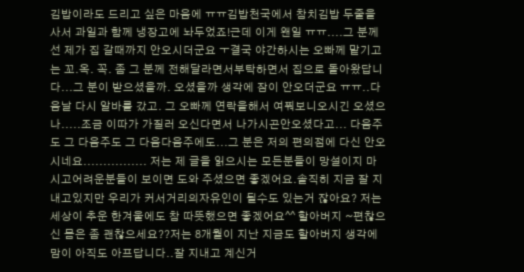김밥이라도 드리고 싶은 마음에 ㅠㅠ김밥천국에서 참치김밥 두줄을 사서 과일과 함께 냉장고에 놔두었죠!근데 이게 왠일 ㅠㅠ....그 분께선 제가 집 갈때까지 안오시더군요 ㅜ결국 야간하시는 오빠께 맡기고는 꼬.옥. 꼭. 좀 그 분께 전해달라면서부탁하면서 집으로 돌아왔답니다...그 분이 받으셨을까. 오셨을까 생각에 잠이 안오더군요 ㅠㅠ..다음날 다시 알바를 갔고. 그 오빠께 연락을해서 여쭤보니오시긴 오셨으나.....조금 이따가 가질러 오신다면서 나가시곤안오셨다고... 다음주도 그 다음주도 그 다음다음주에도...그 분은 저의 편의점에 다신 안오시네요................ 저는 제 글을 읽으시는 모든분들이 망설이지 마시고어려운분들이 보이면 도와 주셨으면 좋겠어요.솔직히 지금 잘 지내고있지만 우리가 커서거리의자유인이 될수도 있는거 잖아요? 저는 세상이 추운 한겨울에도 참 따뜻했으면 좋겠어요^^ 할아버지 ~편찮으신 몸은 좀 괜찮으세요??저는 8개월이 지난 지금도 할아버지 생각에 맘이 아직도 아프답니다..잘 지내고 계신거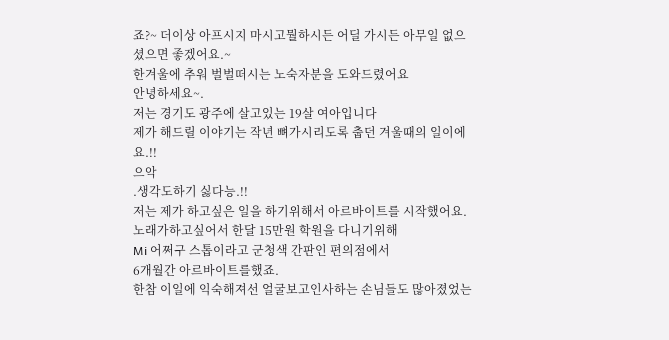죠?~ 더이상 아프시지 마시고뭘하시든 어딜 가시든 아무일 없으셨으면 좋겠어요.~
한겨울에 추워 벌벌떠시는 노숙자분을 도와드렸어요
안녕하세요~.
저는 경기도 광주에 살고있는 19살 여아입니다
제가 해드릴 이야기는 작년 뼈가시리도록 춥던 겨울때의 일이에요.!!
으악
.생각도하기 싫다능.!!
저는 제가 하고싶은 일을 하기위해서 아르바이트를 시작했어요.
노래가하고싶어서 한달 15만원 학원을 다니기위해
Mi 어쩌구 스톱이라고 군청색 간판인 편의점에서
6개월간 아르바이트를했죠.
한참 이일에 익숙해져선 얼굴보고인사하는 손님들도 많아졌었는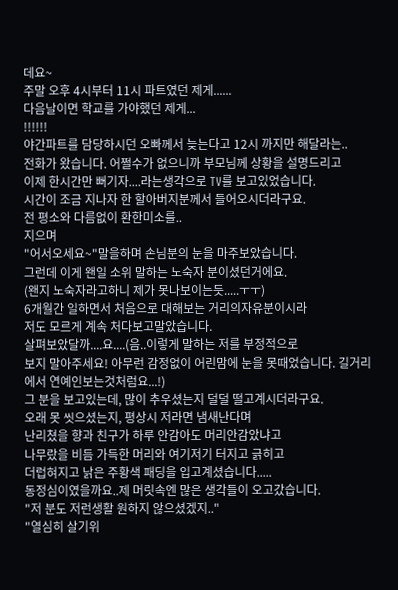데요~
주말 오후 4시부터 11시 파트였던 제게......
다음날이면 학교를 가야했던 제게...
!!!!!!
야간파트를 담당하시던 오빠께서 늦는다고 12시 까지만 해달라는..
전화가 왔습니다. 어쩔수가 없으니까 부모님께 상황을 설명드리고
이제 한시간만 뻐기자....라는생각으로 TV를 보고있었습니다.
시간이 조금 지나자 한 할아버지분께서 들어오시더라구요.
전 평소와 다름없이 환한미소를..
지으며
"어서오세요~"말을하며 손님분의 눈을 마주보았습니다.
그런데 이게 왠일 소위 말하는 노숙자 분이셨던거에요.
(왠지 노숙자라고하니 제가 못나보이는듯.....ㅜㅜ)
6개월간 일하면서 처음으로 대해보는 거리의자유분이시라
저도 모르게 계속 처다보고말았습니다.
살펴보았달까....요....(음..이렇게 말하는 저를 부정적으로
보지 말아주세요! 아무런 감정없이 어린맘에 눈을 못때었습니다. 길거리에서 연예인보는것처럼요...!)
그 분을 보고있는데, 많이 추우셨는지 덜덜 떨고계시더라구요.
오래 못 씻으셨는지, 평상시 저라면 냄새난다며
난리쳤을 향과 친구가 하루 안감아도 머리안감았냐고
나무랐을 비듬 가득한 머리와 여기저기 터지고 긁히고
더럽혀지고 낡은 주황색 패딩을 입고계셨습니다.....
동정심이였을까요..제 머릿속엔 많은 생각들이 오고갔습니다.
"저 분도 저런생활 원하지 않으셨겠지.."
"열심히 살기위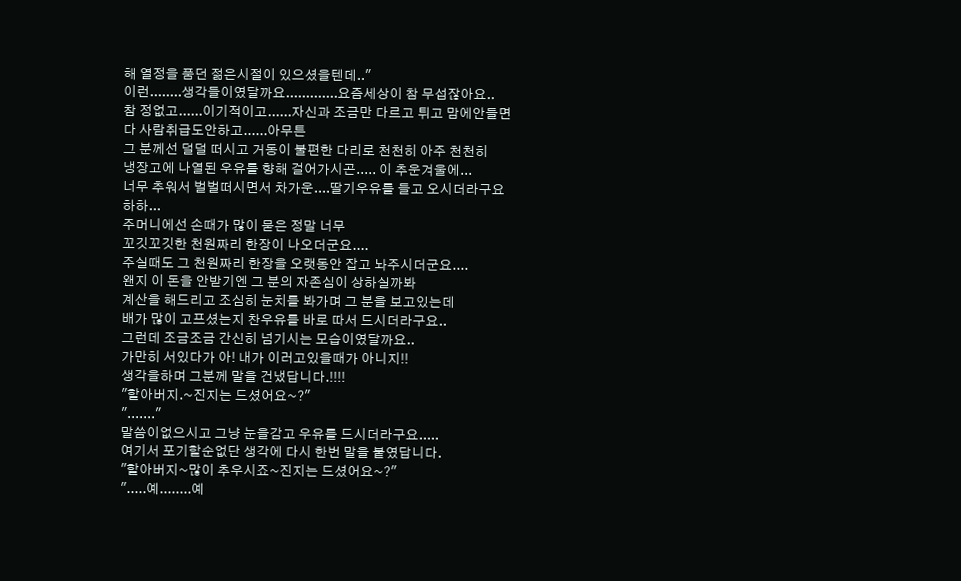해 열정을 품던 젊은시절이 있으셨을텐데.."
이런........생각들이였달까요.............요즘세상이 참 무섭잖아요..
참 정없고......이기적이고......자신과 조금만 다르고 튀고 맘에안들면
다 사람취급도안하고......아무튼
그 분께선 덜덜 떠시고 거동이 불편한 다리로 천천히 아주 천천히
냉장고에 나열된 우유를 향해 걸어가시곤..... 이 추운겨울에...
너무 추워서 벌벌떠시면서 차가운....딸기우유를 들고 오시더라구요
하하...
주머니에선 손때가 많이 묻은 정말 너무
꼬깃꼬깃한 천원짜리 한장이 나오더군요....
주실때도 그 천원짜리 한장을 오랫동안 잡고 놔주시더군요....
왠지 이 돈을 안받기엔 그 분의 자존심이 상하실까봐
계산을 해드리고 조심히 눈치를 봐가며 그 분을 보고있는데
배가 많이 고프셨는지 찬우유를 바로 따서 드시더라구요..
그런데 조금조금 간신히 넘기시는 모습이였달까요..
가만히 서있다가 아! 내가 이러고있을때가 아니지!!
생각을하며 그분께 말을 건냈답니다.!!!!
"할아버지.~진지는 드셨어요~?"
"......."
말씀이없으시고 그냥 눈을감고 우유를 드시더라구요.....
여기서 포기할순없단 생각에 다시 한번 말을 붙였답니다.
"할아버지~많이 추우시죠~진지는 드셨어요~?"
".....예........예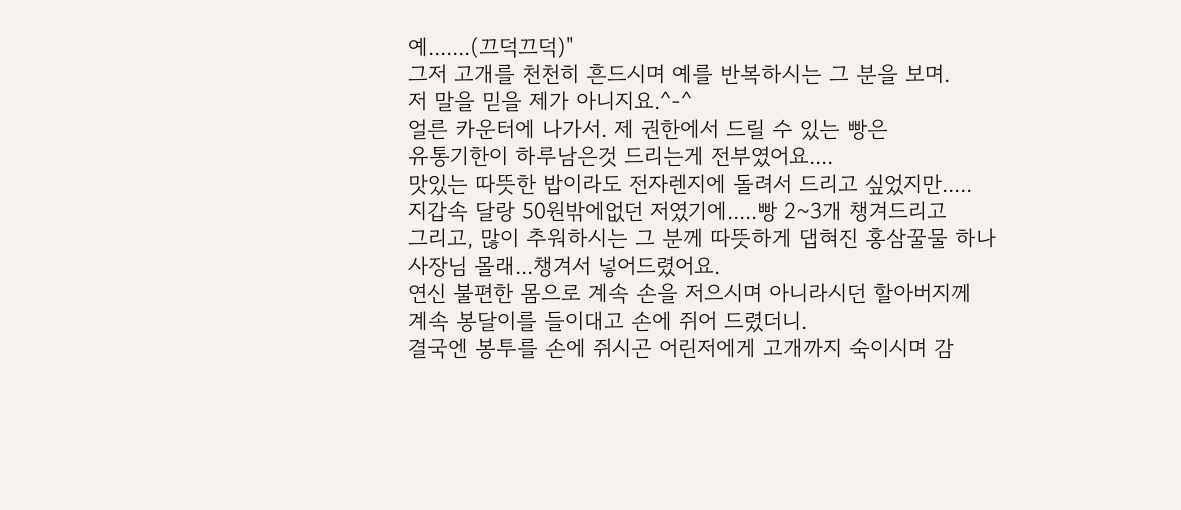예.......(끄덕끄덕)"
그저 고개를 천천히 흔드시며 예를 반복하시는 그 분을 보며.
저 말을 믿을 제가 아니지요.^-^
얼른 카운터에 나가서. 제 권한에서 드릴 수 있는 빵은
유통기한이 하루남은것 드리는게 전부였어요....
맛있는 따뜻한 밥이라도 전자렌지에 돌려서 드리고 싶었지만.....
지갑속 달랑 50원밖에없던 저였기에.....빵 2~3개 챙겨드리고
그리고, 많이 추워하시는 그 분께 따뜻하게 댑혀진 홍삼꿀물 하나
사장님 몰래...챙겨서 넣어드렸어요.
연신 불편한 몸으로 계속 손을 저으시며 아니라시던 할아버지께
계속 봉달이를 들이대고 손에 쥐어 드렸더니.
결국엔 봉투를 손에 쥐시곤 어린저에게 고개까지 숙이시며 감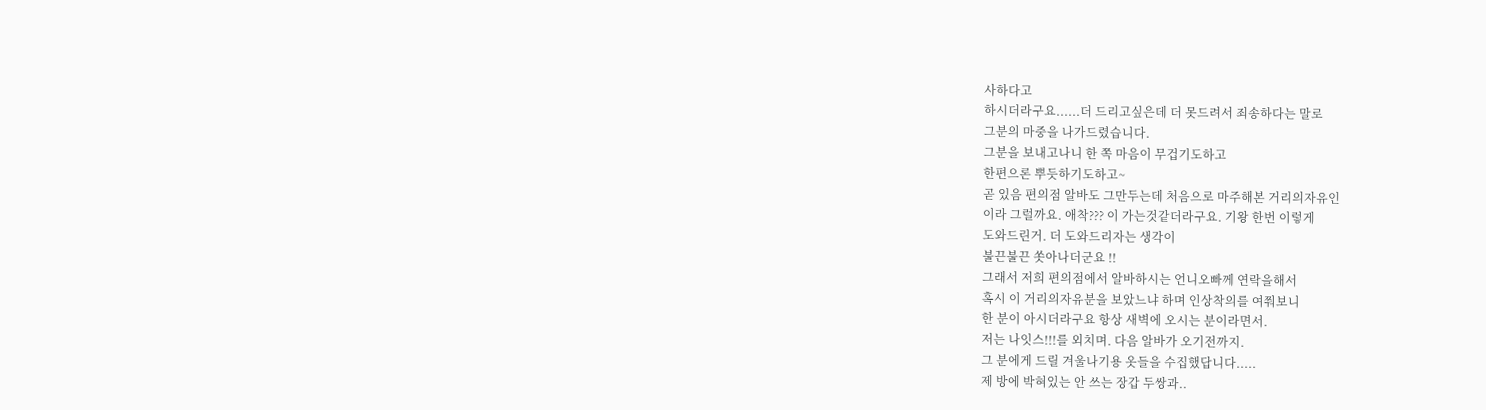사하다고
하시더라구요......더 드리고싶은데 더 못드려서 죄송하다는 말로
그분의 마중을 나가드렸습니다.
그분을 보내고나니 한 쪽 마음이 무겁기도하고
한편으론 뿌듯하기도하고~
곧 있음 편의점 알바도 그만두는데 처음으로 마주해본 거리의자유인
이라 그럴까요. 애착??? 이 가는것같더라구요. 기왕 한번 이렇게
도와드린거. 더 도와드리자는 생각이
불끈불끈 쏫아나더군요 !!
그래서 저희 편의점에서 알바하시는 언니오빠께 연락을해서
혹시 이 거리의자유분을 보았느냐 하며 인상착의를 여쭤보니
한 분이 아시더라구요 항상 새벽에 오시는 분이라면서.
저는 나잇스!!!를 외치며. 다음 알바가 오기전까지.
그 분에게 드릴 겨울나기용 옷들을 수집했답니다.....
제 방에 박혀있는 안 쓰는 장갑 두쌍과..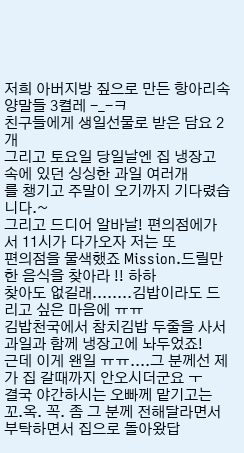저희 아버지방 짚으로 만든 항아리속 양말들 3켤레 -_-ㅋ
친구들에게 생일선물로 받은 담요 2개
그리고 토요일 당일날엔 집 냉장고 속에 있던 싱싱한 과일 여러개
를 챙기고 주말이 오기까지 기다렸습니다.~
그리고 드디어 알바날! 편의점에가서 11시가 다가오자 저는 또
편의점을 물색했죠 Mission.드릴만한 음식을 찾아라 !! 하하
찾아도 없길래........김밥이라도 드리고 싶은 마음에 ㅠㅠ
김밥천국에서 참치김밥 두줄을 사서 과일과 함께 냉장고에 놔두었죠!
근데 이게 왠일 ㅠㅠ....그 분께선 제가 집 갈때까지 안오시더군요 ㅜ
결국 야간하시는 오빠께 맡기고는 꼬.옥. 꼭. 좀 그 분께 전해달라면서
부탁하면서 집으로 돌아왔답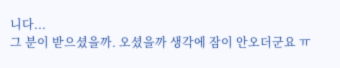니다...
그 분이 받으셨을까. 오셨을까 생각에 잠이 안오더군요 ㅠ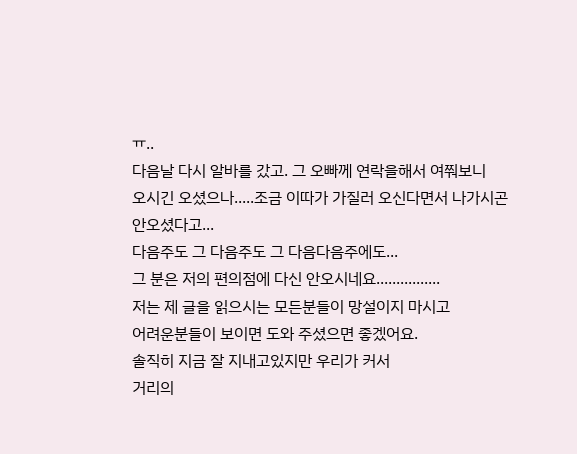ㅠ..
다음날 다시 알바를 갔고. 그 오빠께 연락을해서 여쭤보니
오시긴 오셨으나.....조금 이따가 가질러 오신다면서 나가시곤
안오셨다고...
다음주도 그 다음주도 그 다음다음주에도...
그 분은 저의 편의점에 다신 안오시네요................
저는 제 글을 읽으시는 모든분들이 망설이지 마시고
어려운분들이 보이면 도와 주셨으면 좋겠어요.
솔직히 지금 잘 지내고있지만 우리가 커서
거리의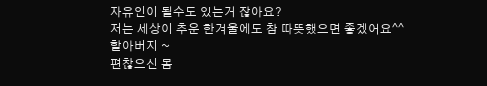자유인이 될수도 있는거 잖아요?
저는 세상이 추운 한겨울에도 참 따뜻했으면 좋겠어요^^
할아버지 ~
편찮으신 몸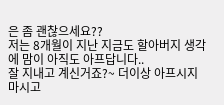은 좀 괜찮으세요??
저는 8개월이 지난 지금도 할아버지 생각에 맘이 아직도 아프답니다..
잘 지내고 계신거죠?~ 더이상 아프시지 마시고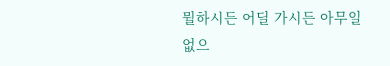뭘하시든 어딜 가시든 아무일 없으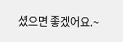셨으면 좋겠어요.~